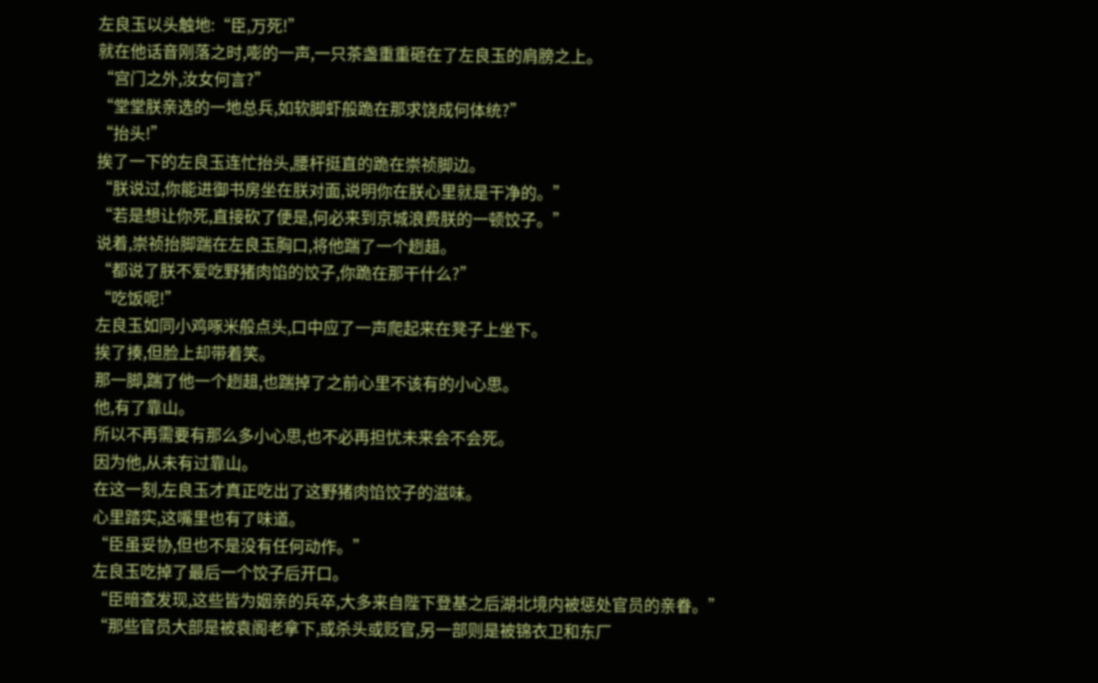左良玉以头触地:“臣,万死!”
就在他话音刚落之时,嘭的一声,一只茶盏重重砸在了左良玉的肩膀之上。
“宫门之外,汝女何言?”
“堂堂朕亲选的一地总兵,如软脚虾般跪在那求饶成何体统?”
“抬头!”
挨了一下的左良玉连忙抬头,腰杆挺直的跪在崇祯脚边。
“朕说过,你能进御书房坐在朕对面,说明你在朕心里就是干净的。”
“若是想让你死,直接砍了便是,何必来到京城浪费朕的一顿饺子。”
说着,崇祯抬脚踹在左良玉胸口,将他踹了一个趔趄。
“都说了朕不爱吃野猪肉馅的饺子,你跪在那干什么?”
“吃饭呢!”
左良玉如同小鸡啄米般点头,口中应了一声爬起来在凳子上坐下。
挨了揍,但脸上却带着笑。
那一脚,踹了他一个趔趄,也踹掉了之前心里不该有的小心思。
他,有了靠山。
所以不再需要有那么多小心思,也不必再担忧未来会不会死。
因为他,从未有过靠山。
在这一刻,左良玉才真正吃出了这野猪肉馅饺子的滋味。
心里踏实,这嘴里也有了味道。
“臣虽妥协,但也不是没有任何动作。”
左良玉吃掉了最后一个饺子后开口。
“臣暗查发现,这些皆为姻亲的兵卒,大多来自陛下登基之后湖北境内被惩处官员的亲眷。”
“那些官员大部是被袁阁老拿下,或杀头或贬官,另一部则是被锦衣卫和东厂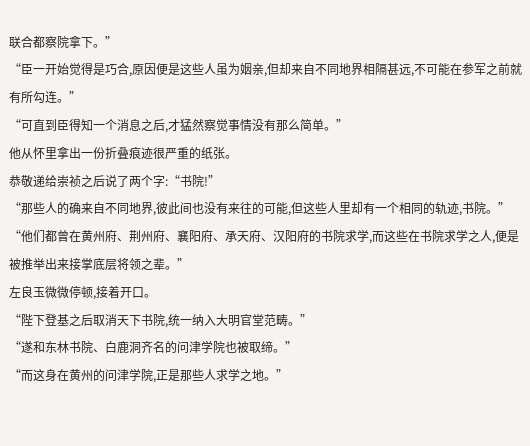联合都察院拿下。”
“臣一开始觉得是巧合,原因便是这些人虽为姻亲,但却来自不同地界相隔甚远,不可能在参军之前就有所勾连。”
“可直到臣得知一个消息之后,才猛然察觉事情没有那么简单。”
他从怀里拿出一份折叠痕迹很严重的纸张。
恭敬递给崇祯之后说了两个字:“书院!”
“那些人的确来自不同地界,彼此间也没有来往的可能,但这些人里却有一个相同的轨迹,书院。”
“他们都曾在黄州府、荆州府、襄阳府、承天府、汉阳府的书院求学,而这些在书院求学之人,便是被推举出来接掌底层将领之辈。”
左良玉微微停顿,接着开口。
“陛下登基之后取消天下书院,统一纳入大明官堂范畴。”
“遂和东林书院、白鹿洞齐名的问津学院也被取缔。”
“而这身在黄州的问津学院,正是那些人求学之地。”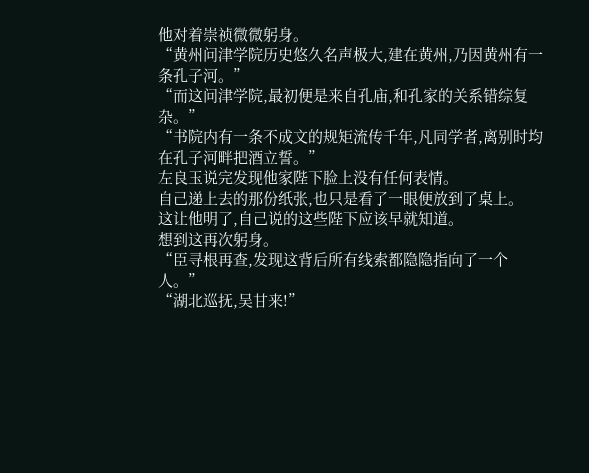他对着崇祯微微躬身。
“黄州问津学院历史悠久名声极大,建在黄州,乃因黄州有一条孔子河。”
“而这问津学院,最初便是来自孔庙,和孔家的关系错综复杂。”
“书院内有一条不成文的规矩流传千年,凡同学者,离别时均在孔子河畔把酒立誓。”
左良玉说完发现他家陛下脸上没有任何表情。
自己递上去的那份纸张,也只是看了一眼便放到了桌上。
这让他明了,自己说的这些陛下应该早就知道。
想到这再次躬身。
“臣寻根再查,发现这背后所有线索都隐隐指向了一个人。”
“湖北巡抚,吴甘来!”